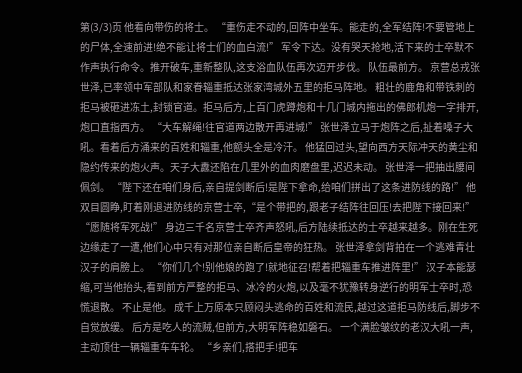第(3/3)页 他看向带伤的将士。 “重伤走不动的,回阵中坐车。能走的,全军结阵!不要管地上的尸体,全速前进!绝不能让将士们的血白流!” 军令下达。没有哭天抢地,活下来的士卒默不作声执行命令。推开破车,重新整队,这支浴血队伍再次迈开步伐。 队伍最前方。 京营总戎张世泽,已率领中军部队和家眷辎重抵达张家湾城外五里的拒马阵地。 粗壮的鹿角和带铁刺的拒马被砸进冻土,封锁官道。拒马后方,上百门虎蹲炮和十几门城内拖出的佛郎机炮一字排开,炮口直指西方。 “大车解绳!往官道两边散开再进城!” 张世泽立马于炮阵之后,扯着嗓子大吼。看着后方涌来的百姓和辎重,他额头全是冷汗。 他猛回过头,望向西方天际冲天的黄尘和隐约传来的炮火声。天子大纛还陷在几里外的血肉磨盘里,迟迟未动。 张世泽一把抽出腰间佩剑。 “陛下还在咱们身后,亲自提剑断后!是陛下拿命,给咱们拼出了这条进防线的路!” 他双目圆睁,盯着刚退进防线的京营士卒,“是个带把的,跟老子结阵往回压!去把陛下接回来!” “愿随将军死战!” 身边三千名京营士卒齐声怒吼,后方陆续抵达的士卒越来越多。刚在生死边缘走了一遭,他们心中只有对那位亲自断后皇帝的狂热。 张世泽拿剑背拍在一个逃难青壮汉子的肩膀上。 “你们几个!别他娘的跑了!就地征召!帮着把辎重车推进阵里!” 汉子本能瑟缩,可当他抬头,看到前方严整的拒马、冰冷的火炮,以及毫不犹豫转身逆行的明军士卒时,恐慌退散。 不止是他。 成千上万原本只顾闷头逃命的百姓和流民,越过这道拒马防线后,脚步不自觉放缓。 后方是吃人的流贼,但前方,大明军阵稳如磐石。 一个满脸皱纹的老汉大吼一声,主动顶住一辆辎重车车轮。 “乡亲们,搭把手!把车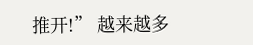推开!” 越来越多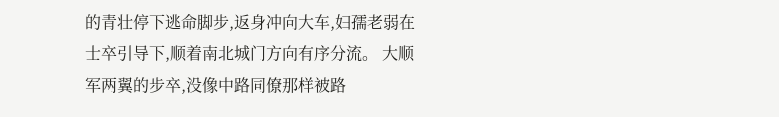的青壮停下逃命脚步,返身冲向大车,妇孺老弱在士卒引导下,顺着南北城门方向有序分流。 大顺军两翼的步卒,没像中路同僚那样被路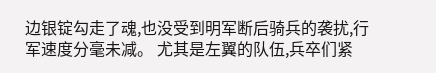边银锭勾走了魂,也没受到明军断后骑兵的袭扰,行军速度分毫未减。 尤其是左翼的队伍,兵卒们紧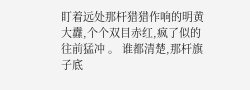盯着远处那杆猎猎作响的明黄大纛,个个双目赤红,疯了似的往前猛冲 。 谁都清楚,那杆旗子底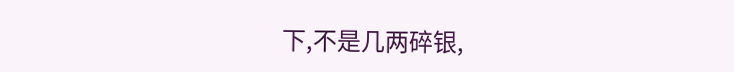下,不是几两碎银,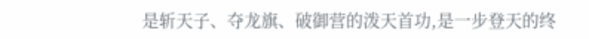是斩天子、夺龙旗、破御营的泼天首功,是一步登天的终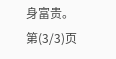身富贵。 第(3/3)页